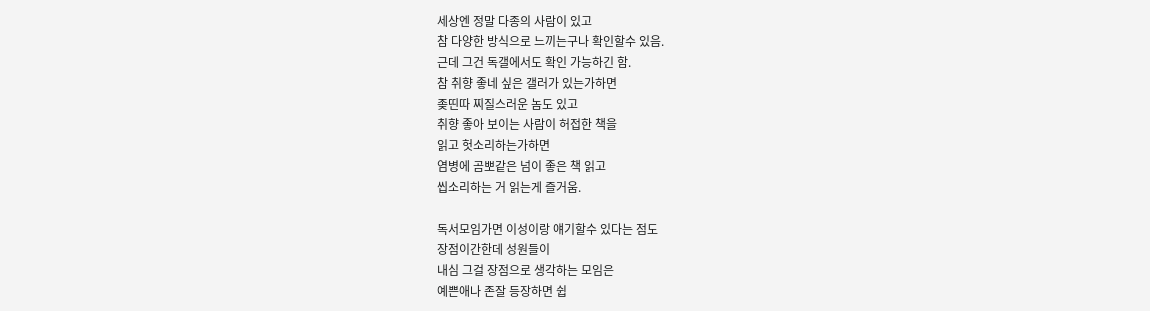세상엔 정말 다종의 사람이 있고
참 다양한 방식으로 느끼는구나 확인할수 있음.
근데 그건 독갤에서도 확인 가능하긴 함.
참 취향 좋네 싶은 갤러가 있는가하면
좆띤따 찌질스러운 놈도 있고
취향 좋아 보이는 사람이 허접한 책을
읽고 헛소리하는가하면
염병에 곰뽀같은 넘이 좋은 책 읽고
씹소리하는 거 읽는게 즐거움.

독서모임가면 이성이랑 얘기할수 있다는 점도
장점이간한데 성원들이
내심 그걸 장점으로 생각하는 모임은
예쁜애나 존잘 등장하면 쉽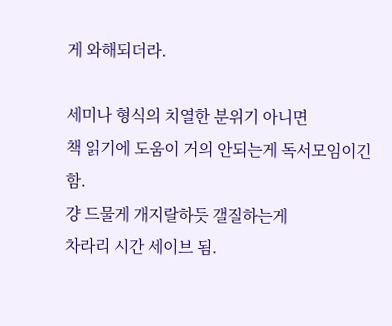게 와해되더라.

세미나 형식의 치열한 분위기 아니면
책 읽기에 도움이 거의 안되는게 독서모임이긴 함.
걍 드물게 개지랄하듯 갤질하는게
차라리 시간 세이브 됨.